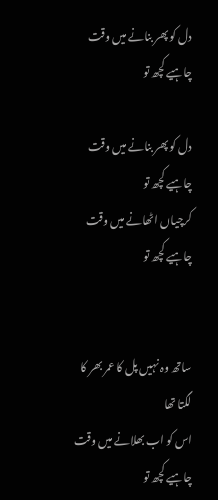دل کو پھر بنانے میں وقت چاہیے کچھ تو

دل کو پھر بنانے میں وقت چاہیے کچھ تو
کرچیاں اٹھانے میں وقت چاہیے کچھ تو


ساتھ وہ نہیں پل کا عمر بھر کا لگتا تھا
اس کو اب بھلانے میں وقت چاہیے کچھ تو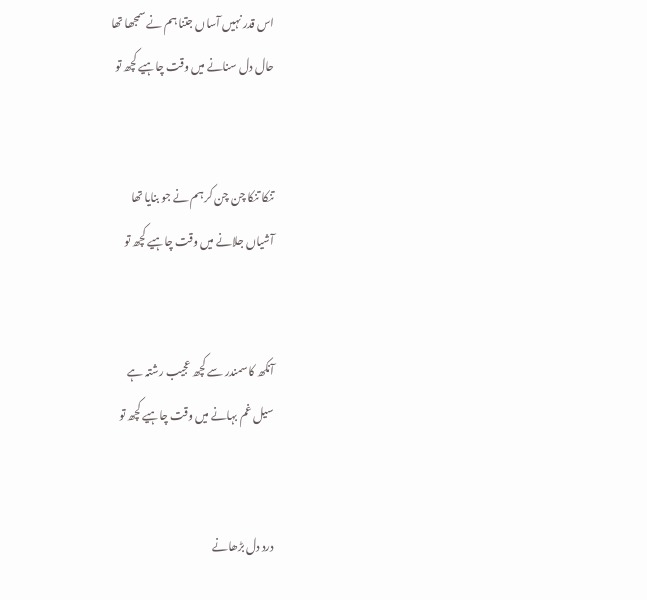اس قدر نہیں آساں جتنا ہم نے سمجھا تھا
حال دل سنانے میں وقت چاہیے کچھ تو


تنکا تنکا چن چن کر ہم نے جو بنایا تھا
آشیاں جلانے میں وقت چاہیے کچھ تو


آنکھ کا سمندر سے کچھ عجیب رشتہ ہے
سیل غم بہانے میں وقت چاہیے کچھ تو


درد دل بڑھانے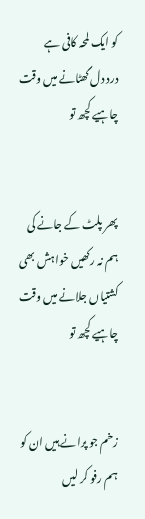کو ایک لمحہ کافی ہے
درد دل گھٹانے میں وقت چاہیے کچھ تو


پھر پلٹ کے جانے کی ہم نہ رکھیں خواہش بھی
کشتیاں جلانے میں وقت چاہیے کچھ تو


زخم جو پرانے ہیں ان کو ہم رفو کر لیں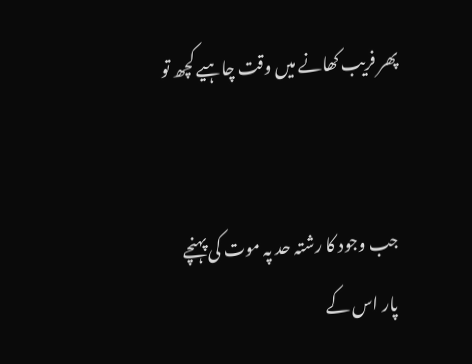پھر فریب کھانے میں وقت چاہیے کچھ تو


جب وجود کا رشتہ حد پہ موت کی پہنچے
پار اس کے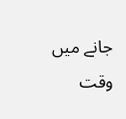جانے میں وقت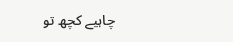چاہیے کچھ تو